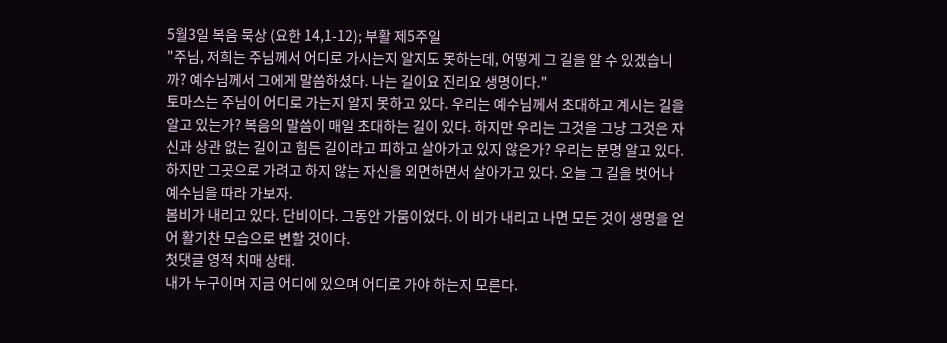5월3일 복음 묵상 (요한 14,1-12); 부활 제5주일
"주님, 저희는 주님께서 어디로 가시는지 알지도 못하는데, 어떻게 그 길을 알 수 있겠습니까? 예수님께서 그에게 말씀하셨다. 나는 길이요 진리요 생명이다."
토마스는 주님이 어디로 가는지 알지 못하고 있다. 우리는 예수님께서 초대하고 계시는 길을 알고 있는가? 복음의 말씀이 매일 초대하는 길이 있다. 하지만 우리는 그것을 그냥 그것은 자신과 상관 없는 길이고 힘든 길이라고 피하고 살아가고 있지 않은가? 우리는 분명 알고 있다. 하지만 그곳으로 가려고 하지 않는 자신을 외면하면서 살아가고 있다. 오늘 그 길을 벗어나 예수님을 따라 가보자.
봄비가 내리고 있다. 단비이다. 그동안 가뭄이었다. 이 비가 내리고 나면 모든 것이 생명을 얻어 활기찬 모습으로 변할 것이다.
첫댓글 영적 치매 상태.
내가 누구이며 지금 어디에 있으며 어디로 가야 하는지 모른다.